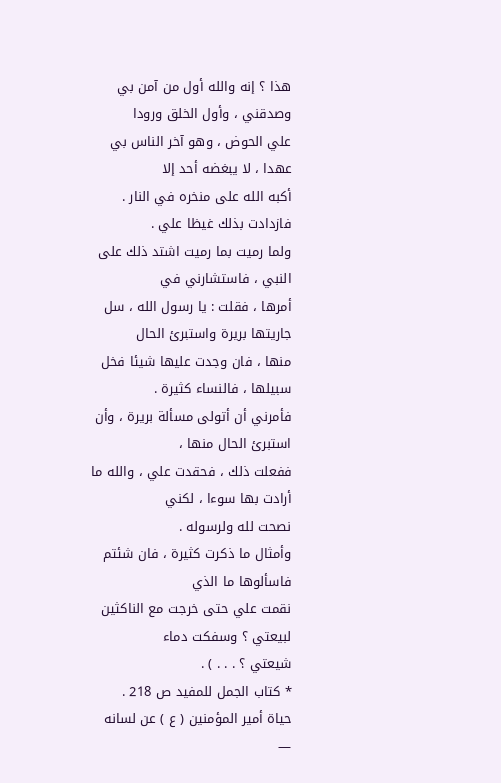هذا ؟ إنه والله أول من آمن بي وصدقني ، وأول الخلق ورودا
علي الحوض ، وهو آخر الناس بي عهدا ، لا يبغضه أحد إلا
أكبه الله على منخره في النار . فازدادت بذلك غيظا علي .
ولما رميت بما رميت اشتد ذلك على النبي ، فاستشارني في
أمرها ، فقلت : يا رسول الله ، سل جاريتها بريرة واستبرئ الحال
منها ، فان وجدت عليها شيئا فخل سبيلها ، فالنساء كثيرة .
فأمرني أن أتولى مسألة بريرة ، وأن استبرئ الحال منها ،
ففعلت ذلك ، فحقدت علي ، والله ما أرادت بها سوءا ، لكني
نصحت لله ولرسوله .
وأمثال ما ذكرت كثيرة ، فان شئتم فاسألوها ما الذي
نقمت علي حتى خرجت مع الناكثين لبيعتي ؟ وسفكت دماء
شيعتي ؟ . . . ) .
* كتاب الجمل للمفيد ص 218 .
حياة أمير المؤمنين ( ع ) عن لسانه —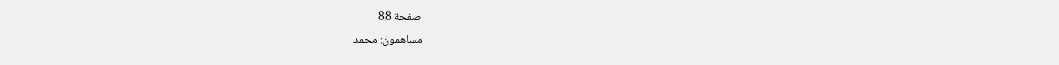صفحة 88
مساهمون: محمد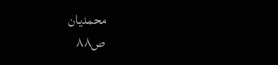محمديان
ص٨٨